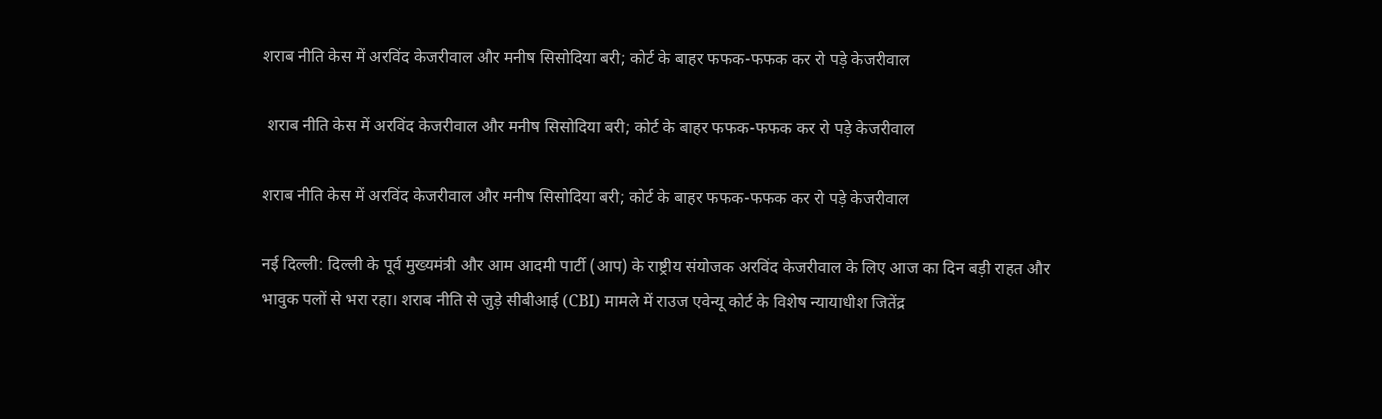शराब नीति केस में अरविंद केजरीवाल और मनीष सिसोदिया बरी; कोर्ट के बाहर फफक-फफक कर रो पड़े केजरीवाल

 शराब नीति केस में अरविंद केजरीवाल और मनीष सिसोदिया बरी; कोर्ट के बाहर फफक-फफक कर रो पड़े केजरीवाल

शराब नीति केस में अरविंद केजरीवाल और मनीष सिसोदिया बरी; कोर्ट के बाहर फफक-फफक कर रो पड़े केजरीवाल

नई दिल्ली: दिल्ली के पूर्व मुख्यमंत्री और आम आदमी पार्टी (आप) के राष्ट्रीय संयोजक अरविंद केजरीवाल के लिए आज का दिन बड़ी राहत और भावुक पलों से भरा रहा। शराब नीति से जुड़े सीबीआई (CBI) मामले में राउज एवेन्यू कोर्ट के विशेष न्यायाधीश जितेंद्र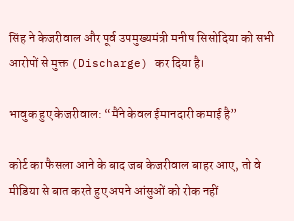सिंह ने केजरीवाल और पूर्व उपमुख्यमंत्री मनीष सिसोदिया को सभी आरोपों से मुक्त (Discharge) कर दिया है।

भावुक हुए केजरीवाल: “मैंने केवल ईमानदारी कमाई है”

कोर्ट का फैसला आने के बाद जब केजरीवाल बाहर आए, तो वे मीडिया से बात करते हुए अपने आंसुओं को रोक नहीं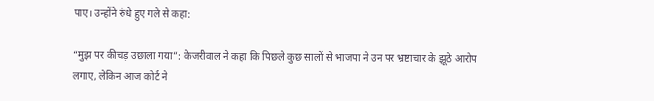पाए। उन्होंने रुंधे हुए गले से कहा:

“मुझ पर कीचड़ उछाला गया”: केजरीवाल ने कहा कि पिछले कुछ सालों से भाजपा ने उन पर भ्रष्टाचार के झूठे आरोप लगाए, लेकिन आज कोर्ट ने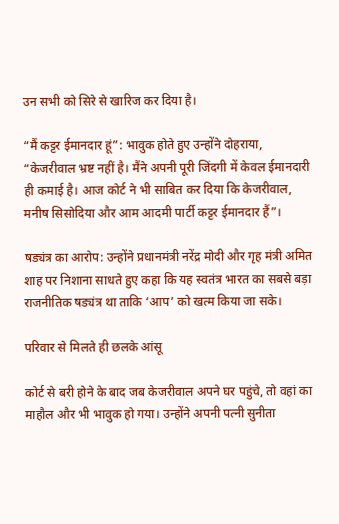उन सभी को सिरे से खारिज कर दिया है।

“मैं कट्टर ईमानदार हूं”: भावुक होते हुए उन्होंने दोहराया, “केजरीवाल भ्रष्ट नहीं है। मैंने अपनी पूरी जिंदगी में केवल ईमानदारी ही कमाई है। आज कोर्ट ने भी साबित कर दिया कि केजरीवाल, मनीष सिसोदिया और आम आदमी पार्टी कट्टर ईमानदार हैं”।

षड्यंत्र का आरोप: उन्होंने प्रधानमंत्री नरेंद्र मोदी और गृह मंत्री अमित शाह पर निशाना साधते हुए कहा कि यह स्वतंत्र भारत का सबसे बड़ा राजनीतिक षड्यंत्र था ताकि ‘आप’ को खत्म किया जा सके।

परिवार से मिलते ही छलके आंसू

कोर्ट से बरी होने के बाद जब केजरीवाल अपने घर पहुंचे, तो वहां का माहौल और भी भावुक हो गया। उन्होंने अपनी पत्नी सुनीता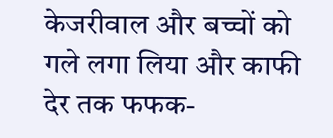केजरीवाल और बच्चों को गले लगा लिया और काफी देर तक फफक-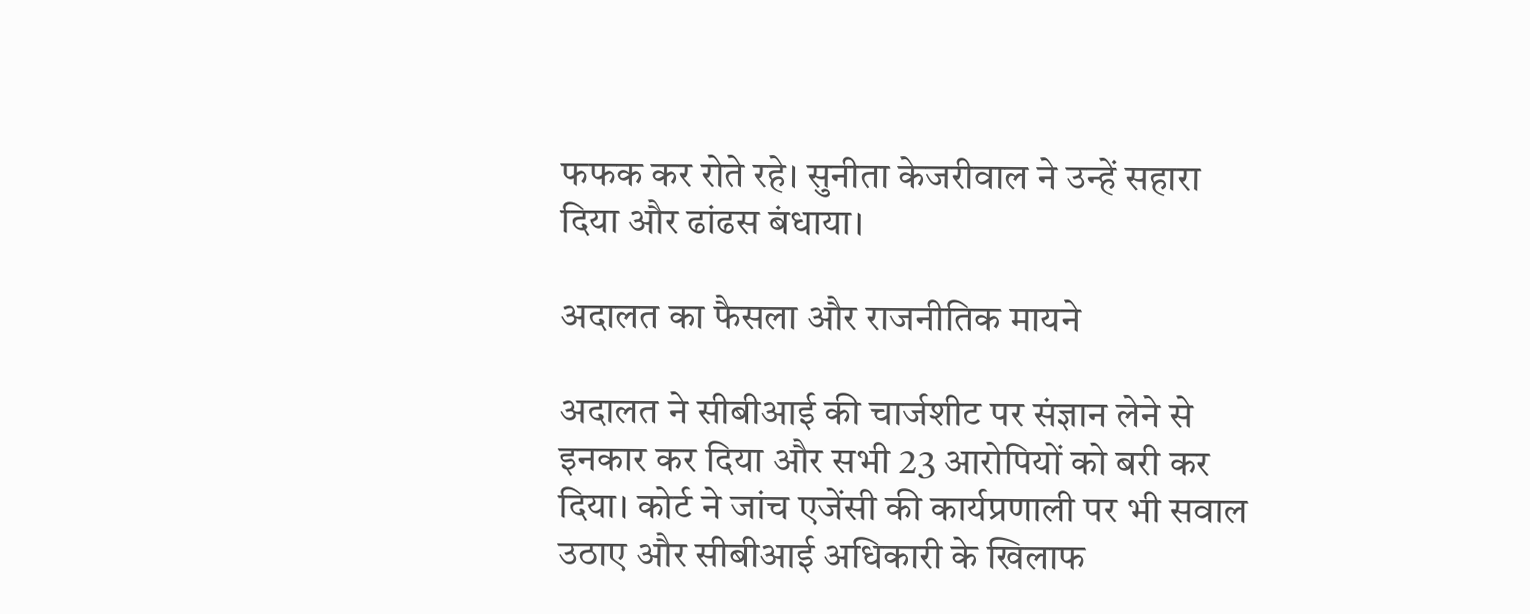फफक कर रोते रहे। सुनीता केजरीवाल ने उन्हें सहारा दिया और ढांढस बंधाया।

अदालत का फैसला और राजनीतिक मायने

अदालत ने सीबीआई की चार्जशीट पर संज्ञान लेने से इनकार कर दिया और सभी 23 आरोपियों को बरी कर दिया। कोर्ट ने जांच एजेंसी की कार्यप्रणाली पर भी सवाल उठाए और सीबीआई अधिकारी के खिलाफ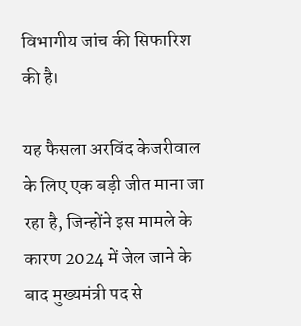विभागीय जांच की सिफारिश की है।

यह फैसला अरविंद केजरीवाल के लिए एक बड़ी जीत माना जा रहा है, जिन्होंने इस मामले के कारण 2024 में जेल जाने के बाद मुख्यमंत्री पद से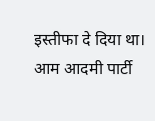इस्तीफा दे दिया था। आम आदमी पार्टी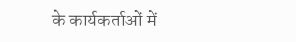के कार्यकर्ताओं में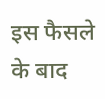इस फैसले के बाद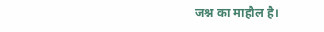जश्न का माहौल है।